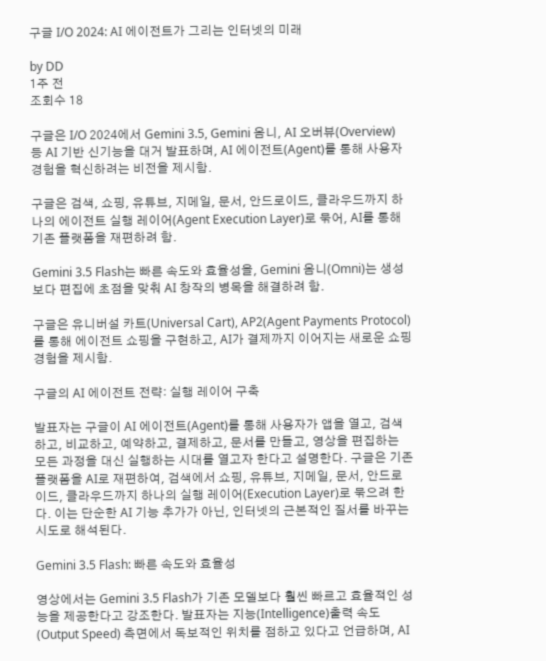구글 I/O 2024: AI 에이전트가 그리는 인터넷의 미래

by DD
1주 전
조회수 18

구글은 I/O 2024에서 Gemini 3.5, Gemini 옴니, AI 오버뷰(Overview) 등 AI 기반 신기능을 대거 발표하며, AI 에이전트(Agent)를 통해 사용자 경험을 혁신하려는 비전을 제시함.

구글은 검색, 쇼핑, 유튜브, 지메일, 문서, 안드로이드, 클라우드까지 하나의 에이전트 실행 레이어(Agent Execution Layer)로 묶어, AI를 통해 기존 플랫폼을 재편하려 함.

Gemini 3.5 Flash는 빠른 속도와 효율성을, Gemini 옴니(Omni)는 생성보다 편집에 초점을 맞춰 AI 창작의 병목을 해결하려 함.

구글은 유니버설 카트(Universal Cart), AP2(Agent Payments Protocol)를 통해 에이전트 쇼핑을 구현하고, AI가 결제까지 이어지는 새로운 쇼핑 경험을 제시함.

구글의 AI 에이전트 전략: 실행 레이어 구축

발표자는 구글이 AI 에이전트(Agent)를 통해 사용자가 앱을 열고, 검색하고, 비교하고, 예약하고, 결제하고, 문서를 만들고, 영상을 편집하는 모든 과정을 대신 실행하는 시대를 열고자 한다고 설명한다. 구글은 기존 플랫폼을 AI로 재편하여, 검색에서 쇼핑, 유튜브, 지메일, 문서, 안드로이드, 클라우드까지 하나의 실행 레이어(Execution Layer)로 묶으려 한다. 이는 단순한 AI 기능 추가가 아닌, 인터넷의 근본적인 질서를 바꾸는 시도로 해석된다.

Gemini 3.5 Flash: 빠른 속도와 효율성

영상에서는 Gemini 3.5 Flash가 기존 모델보다 훨씬 빠르고 효율적인 성능을 제공한다고 강조한다. 발표자는 지능(Intelligence)출력 속도(Output Speed) 측면에서 독보적인 위치를 점하고 있다고 언급하며, AI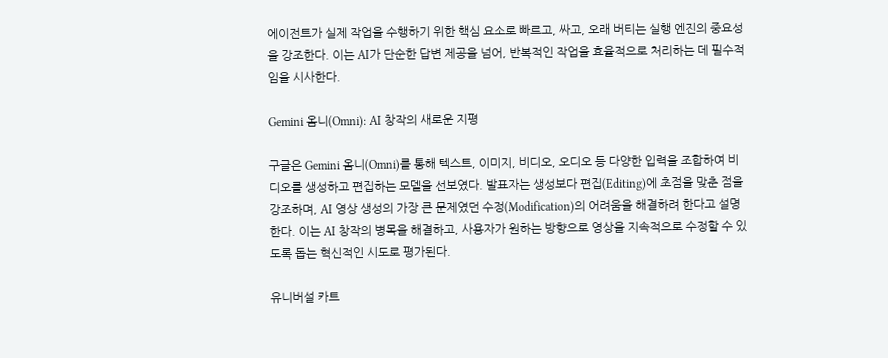에이전트가 실제 작업을 수행하기 위한 핵심 요소로 빠르고, 싸고, 오래 버티는 실행 엔진의 중요성을 강조한다. 이는 AI가 단순한 답변 제공을 넘어, 반복적인 작업을 효율적으로 처리하는 데 필수적임을 시사한다.

Gemini 옴니(Omni): AI 창작의 새로운 지평

구글은 Gemini 옴니(Omni)를 통해 텍스트, 이미지, 비디오, 오디오 등 다양한 입력을 조합하여 비디오를 생성하고 편집하는 모델을 선보였다. 발표자는 생성보다 편집(Editing)에 초점을 맞춘 점을 강조하며, AI 영상 생성의 가장 큰 문제였던 수정(Modification)의 어려움을 해결하려 한다고 설명한다. 이는 AI 창작의 병목을 해결하고, 사용자가 원하는 방향으로 영상을 지속적으로 수정할 수 있도록 돕는 혁신적인 시도로 평가된다.

유니버설 카트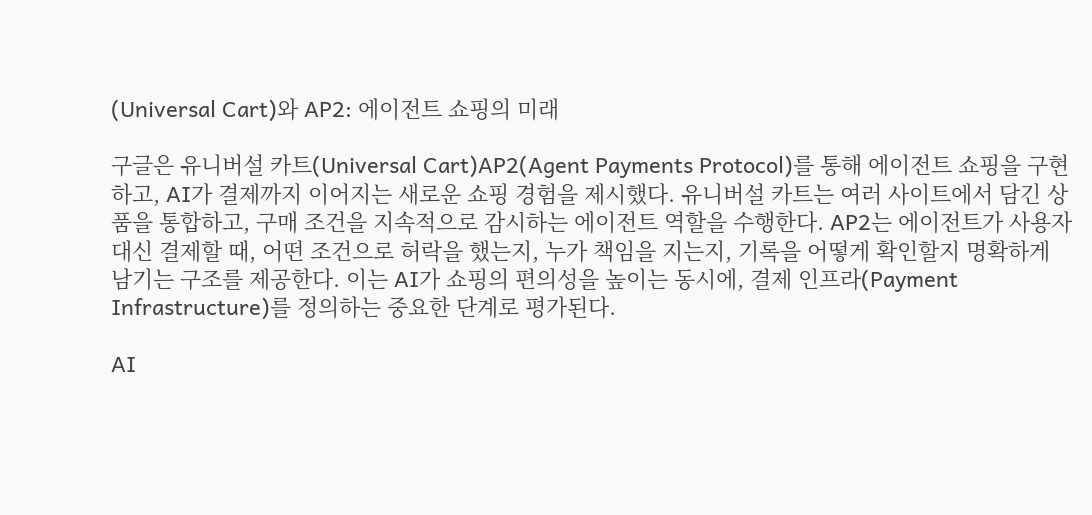(Universal Cart)와 AP2: 에이전트 쇼핑의 미래

구글은 유니버설 카트(Universal Cart)AP2(Agent Payments Protocol)를 통해 에이전트 쇼핑을 구현하고, AI가 결제까지 이어지는 새로운 쇼핑 경험을 제시했다. 유니버설 카트는 여러 사이트에서 담긴 상품을 통합하고, 구매 조건을 지속적으로 감시하는 에이전트 역할을 수행한다. AP2는 에이전트가 사용자 대신 결제할 때, 어떤 조건으로 허락을 했는지, 누가 책임을 지는지, 기록을 어떻게 확인할지 명확하게 남기는 구조를 제공한다. 이는 AI가 쇼핑의 편의성을 높이는 동시에, 결제 인프라(Payment Infrastructure)를 정의하는 중요한 단계로 평가된다.

AI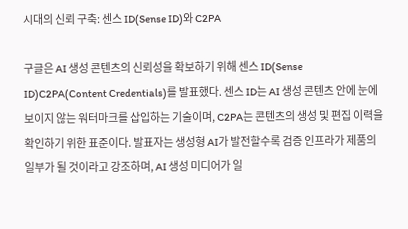시대의 신뢰 구축: 센스 ID(Sense ID)와 C2PA

구글은 AI 생성 콘텐츠의 신뢰성을 확보하기 위해 센스 ID(Sense ID)C2PA(Content Credentials)를 발표했다. 센스 ID는 AI 생성 콘텐츠 안에 눈에 보이지 않는 워터마크를 삽입하는 기술이며, C2PA는 콘텐츠의 생성 및 편집 이력을 확인하기 위한 표준이다. 발표자는 생성형 AI가 발전할수록 검증 인프라가 제품의 일부가 될 것이라고 강조하며, AI 생성 미디어가 일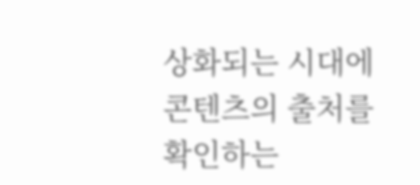상화되는 시대에 콘텐츠의 출처를 확인하는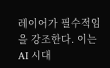레이어가 필수적임을 강조한다. 이는 AI 시대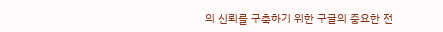의 신뢰를 구축하기 위한 구글의 중요한 전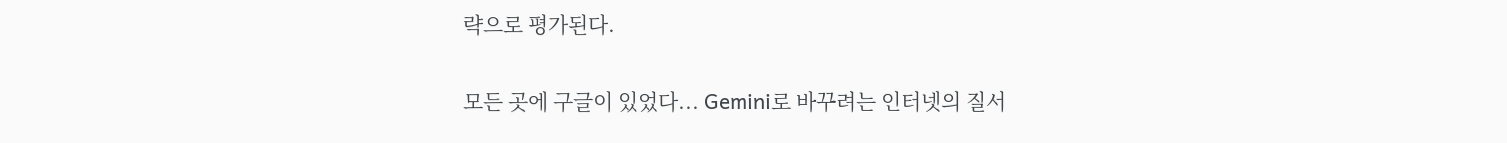략으로 평가된다.

모든 곳에 구글이 있었다... Gemini로 바꾸려는 인터넷의 질서